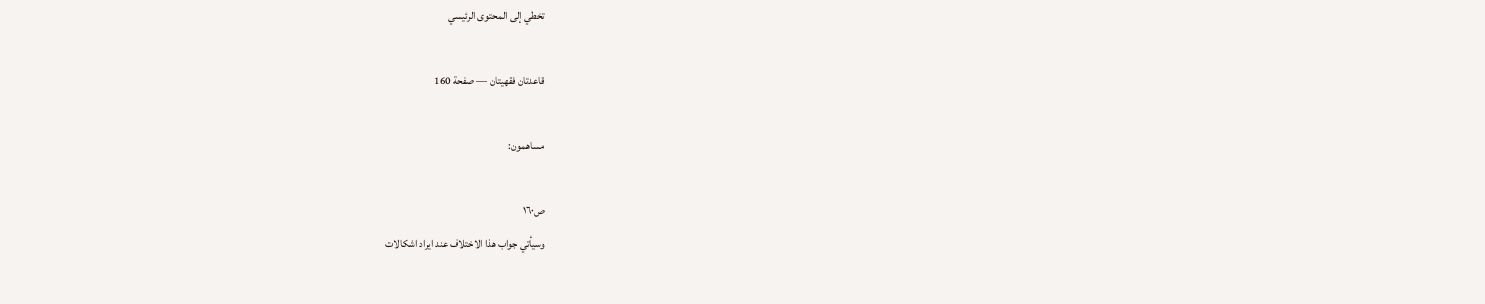تخطي إلى المحتوى الرئيسي

قاعدتان فقهيتان — صفحة 160

مساهمون:

ص١٦٠
وسيأتي جواب هذا الاختلاف عند ايراد اشكالات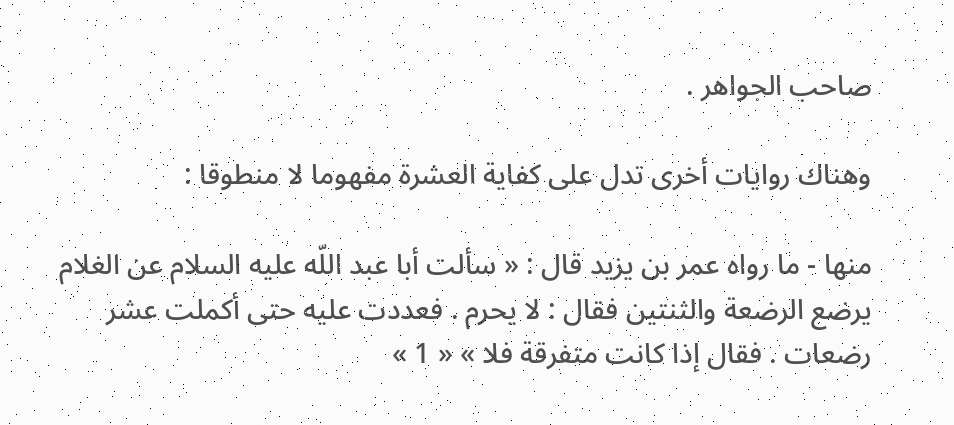صاحب الجواهر .

وهناك روايات أخرى تدل على كفاية العشرة مفهوما لا منطوقا :

منها - ما رواه عمر بن يزيد قال : « سألت أبا عبد اللّه عليه السلام عن الغلام يرضع الرضعة والثنتين فقال : لا يحرم . فعددت عليه حتى أكملت عشر رضعات . فقال إذا كانت متفرقة فلا » « 1 »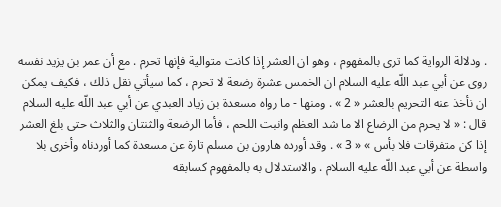. ودلالة الرواية كما ترى بالمفهوم ، وهو ان العشر إذا كانت متوالية فإنها تحرم . مع أن عمر بن يزيد نفسه روى عن أبي عبد اللّه عليه السلام ان الخمس عشرة رضعة لا تحرم ، كما سيأتي نقل ذلك ، فكيف يمكن ان نأخذ عنه التحريم بالعشر « 2 » . ومنها - ما رواه مسعدة بن زياد العبدي عن أبي عبد اللّه عليه السلام قال : « لا يحرم من الرضاع الا ما شد العظم وانبت اللحم ، فأما الرضعة والثنتان والثلاث حتى بلغ العشر إذا كن متفرقات فلا بأس » « 3 » . وقد أورده هارون بن مسلم تارة عن مسعدة كما أوردناه وأخرى بلا واسطة عن أبي عبد اللّه عليه السلام . والاستدلال به بالمفهوم كسابقه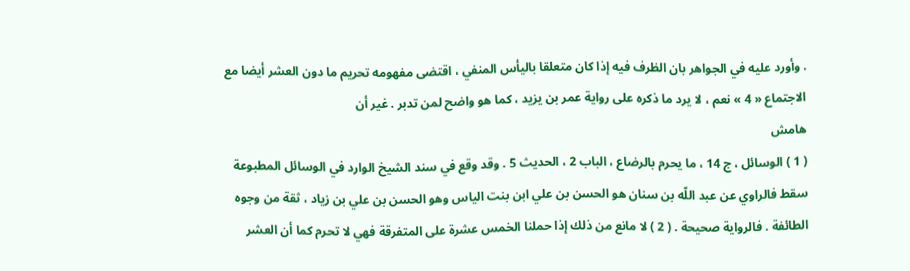. وأورد عليه في الجواهر بان الظرف فيه إذا كان متعلقا باليأس المنفي ، اقتضى مفهومه تحريم ما دون العشر أيضا مع الاجتماع « 4 » نعم ، لا يرد ما ذكره على رواية عمر بن يزيد ، كما هو واضح لمن تدبر . غير أن
هامش
( 1 ) الوسائل ، ج 14 ، ما يحرم بالرضاع ، الباب 2 ، الحديث 5 . وقد وقع في سند الشيخ الوارد في الوسائل المطبوعة سقط فالراوي عن عبد اللّه بن سنان هو الحسن بن علي ابن بنت الياس وهو الحسن بن علي بن زياد ، ثقة من وجوه الطائفة . فالرواية صحيحة . ( 2 ) لا مانع من ذلك إذا حملنا الخمس عشرة على المتفرقة فهي لا تحرم كما أن العشر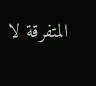المتفرقة لا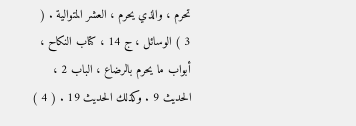تحرم ، والذي يحرم ، العشر المتوالية . ( 3 ) الوسائل ، ج 14 ، كتاب النكاح ، أبواب ما يحرم بالرضاع ، الباب 2 ، الحديث 9 . وكذلك الحديث 19 . ( 4 )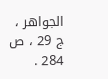الجواهر ، ج 29 ، ص 284 .